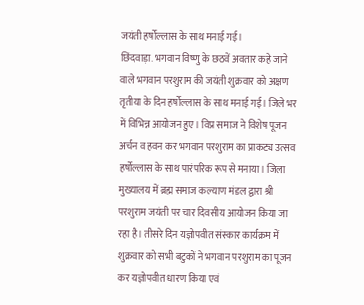जयंती हर्षोल्लास के साथ मनाई गई।
छिंदवाड़ा. भगवान विष्णु के छठवें अवतार कहे जाने वाले भगवान परशुराम की जयंती शुक्रवार को अक्षण तृतीया के दिन हर्षोल्लास के साथ मनाई गई। जिले भर में विभिन्न आयोजन हुए। विप्र समाज ने विशेष पूजन अर्चन व हवन कर भगवान परशुराम का प्राकट्य उत्सव हर्षोल्लास के साथ पारंपरिक रूप से मनाया। जिला मुख्यालय में ब्रह्म समाज कल्याण मंडल द्वारा श्री परशुराम जयंती पर चार दिवसीय आयोजन किया जा रहा है। तीसरे दिन यज्ञोपवीत संस्कार कार्यक्रम में शुक्रवार को सभी बटुकों ने भगवान परशुराम का पूजन कर यज्ञोपवीत धारण किया एवं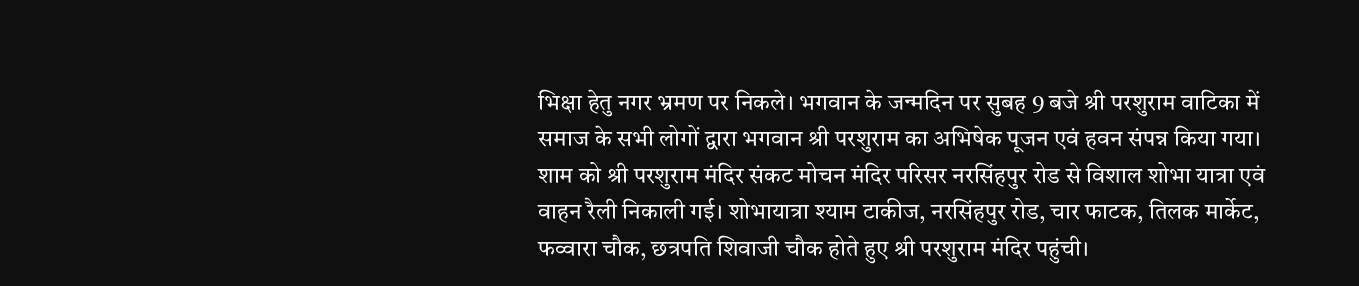भिक्षा हेतु नगर भ्रमण पर निकले। भगवान के जन्मदिन पर सुबह 9 बजे श्री परशुराम वाटिका में समाज के सभी लोगों द्वारा भगवान श्री परशुराम का अभिषेक पूजन एवं हवन संपन्न किया गया। शाम को श्री परशुराम मंदिर संकट मोचन मंदिर परिसर नरसिंहपुर रोड से विशाल शोभा यात्रा एवं वाहन रैली निकाली गई। शोभायात्रा श्याम टाकीज, नरसिंहपुर रोड, चार फाटक, तिलक मार्केट, फव्वारा चौक, छत्रपति शिवाजी चौक होते हुए श्री परशुराम मंदिर पहुंची।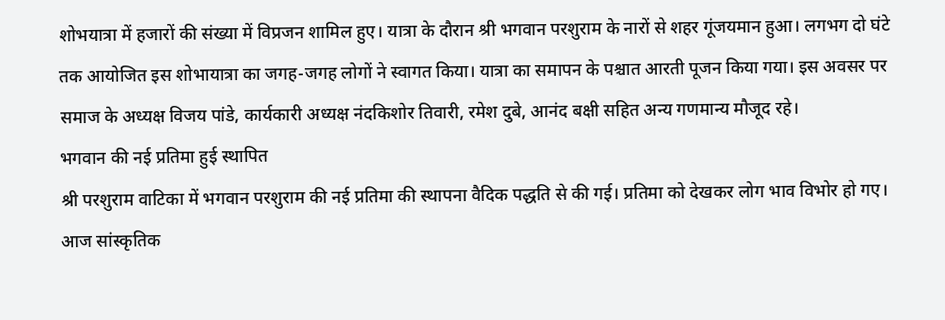शोभयात्रा में हजारों की संख्या में विप्रजन शामिल हुए। यात्रा के दौरान श्री भगवान परशुराम के नारों से शहर गूंजयमान हुआ। लगभग दो घंटे तक आयोजित इस शोभायात्रा का जगह-जगह लोगों ने स्वागत किया। यात्रा का समापन के पश्चात आरती पूजन किया गया। इस अवसर पर समाज के अध्यक्ष विजय पांडे, कार्यकारी अध्यक्ष नंदकिशोर तिवारी, रमेश दुबे, आनंद बक्षी सहित अन्य गणमान्य मौजूद रहे।
भगवान की नई प्रतिमा हुई स्थापित
श्री परशुराम वाटिका में भगवान परशुराम की नई प्रतिमा की स्थापना वैदिक पद्धति से की गई। प्रतिमा को देखकर लोग भाव विभोर हो गए।
आज सांस्कृतिक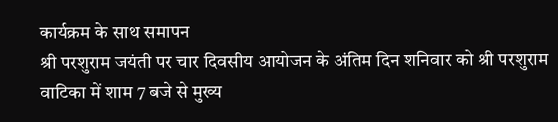कार्यक्रम के साथ समापन
श्री परशुराम जयंती पर चार दिवसीय आयोजन के अंतिम दिन शनिवार को श्री परशुराम वाटिका में शाम 7 बजे से मुख्य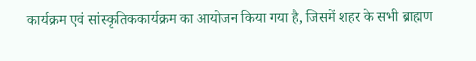कार्यक्रम एवं सांस्कृतिककार्यक्रम का आयोजन किया गया है, जिसमें शहर के सभी ब्राह्मण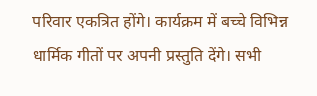परिवार एकत्रित होंगे। कार्यक्रम में बच्चे विभिन्न धार्मिक गीतों पर अपनी प्रस्तुति देंगे। सभी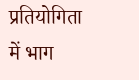प्रतियोगिता में भाग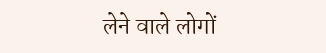लेने वाले लोगों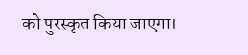को पुरस्कृत किया जाएगा।